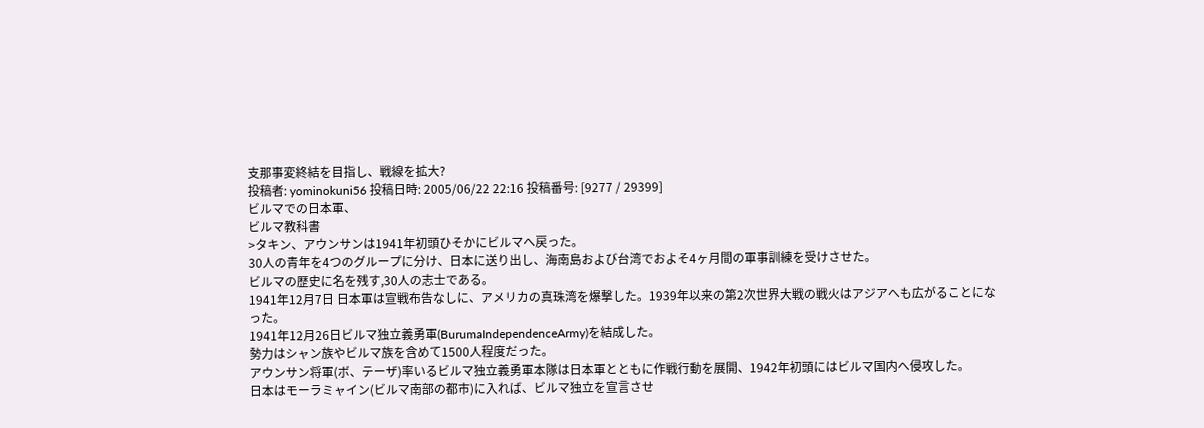支那事変終結を目指し、戦線を拡大?
投稿者: yominokuni56 投稿日時: 2005/06/22 22:16 投稿番号: [9277 / 29399]
ビルマでの日本軍、
ビルマ教科書
>タキン、アウンサンは1941年初頭ひそかにビルマへ戻った。
30人の青年を4つのグループに分け、日本に送り出し、海南島および台湾でおよそ4ヶ月間の軍事訓練を受けさせた。
ビルマの歴史に名を残す,30人の志士である。
1941年12月7日 日本軍は宣戦布告なしに、アメリカの真珠湾を爆撃した。1939年以来の第2次世界大戦の戦火はアジアへも広がることになった。
1941年12月26日ビルマ独立義勇軍(BurumaIndependenceArmy)を結成した。
勢力はシャン族やビルマ族を含めて1500人程度だった。
アウンサン将軍(ボ、テーザ)率いるビルマ独立義勇軍本隊は日本軍とともに作戦行動を展開、1942年初頭にはビルマ国内へ侵攻した。
日本はモーラミャイン(ビルマ南部の都市)に入れば、ビルマ独立を宣言させ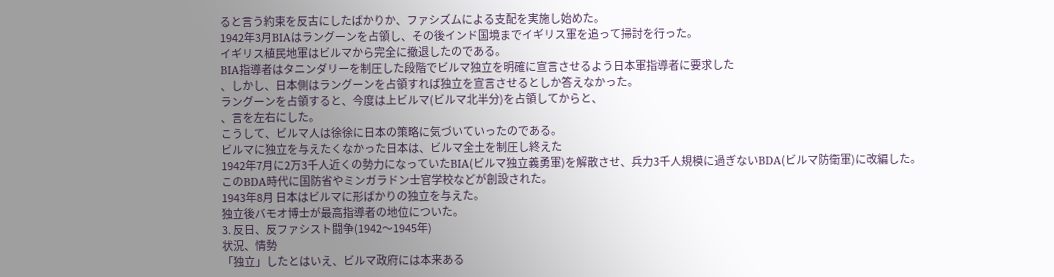ると言う約束を反古にしたばかりか、ファシズムによる支配を実施し始めた。
1942年3月BIAはラングーンを占領し、その後インド国境までイギリス軍を追って掃討を行った。
イギリス植民地軍はビルマから完全に撤退したのである。
BIA指導者はタニンダリーを制圧した段階でビルマ独立を明確に宣言させるよう日本軍指導者に要求した
、しかし、日本側はラングーンを占領すれば独立を宣言させるとしか答えなかった。
ラングーンを占領すると、今度は上ビルマ(ビルマ北半分)を占領してからと、
、言を左右にした。
こうして、ビルマ人は徐徐に日本の策略に気づいていったのである。
ビルマに独立を与えたくなかった日本は、ビルマ全土を制圧し終えた
1942年7月に2万3千人近くの勢力になっていたBIA(ビルマ独立義勇軍)を解散させ、兵力3千人規模に過ぎないBDA(ビルマ防衛軍)に改編した。
このBDA時代に国防省やミンガラドン士官学校などが創設された。
1943年8月 日本はビルマに形ばかりの独立を与えた。
独立後バモオ博士が最高指導者の地位についた。
3. 反日、反ファシスト闘争(1942〜1945年)
状況、情勢
「独立」したとはいえ、ビルマ政府には本来ある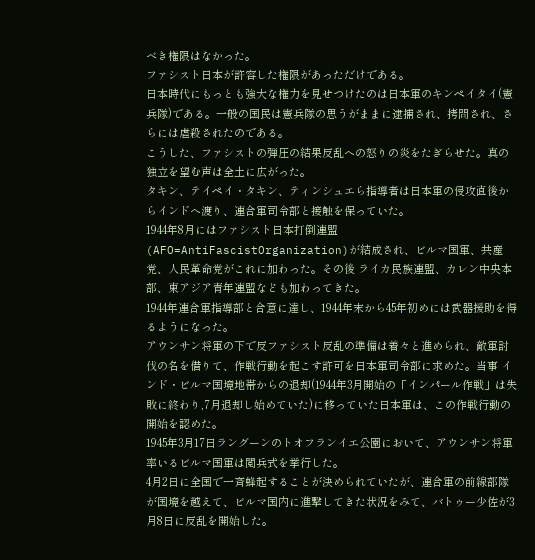べき権限はなかった。
ファシスト日本が許容した権限があっただけである。
日本時代にもっとも強大な権力を見せつけたのは日本軍のキンペイタイ(憲兵隊)である。一般の国民は憲兵隊の思うがままに逮捕され、拷問され、さらには虐殺されたのである。
こうした、ファシストの弾圧の結果反乱への怒りの炎をたぎらせた。真の独立を望む声は全土に広がった。
タキン、テイペイ・タキン、ティンシュエら指導者は日本軍の侵攻直後からインドへ渡り、連合軍司令部と接触を保っていた。
1944年8月にはファシスト日本打倒連盟(AFO=AntiFascistOrganization)が結成され、ビルマ国軍、共産党、人民革命党がこれに加わった。その後 ライカ民族連盟、カレン中央本部、東アジア青年連盟なども加わってきた。
1944年連合軍指導部と合意に達し、1944年末から45年初めには武器援助を得るようになった。
アウンサン将軍の下で反ファシスト反乱の準備は着々と進められ、敵軍討伐の名を借りて、作戦行動を起こす許可を日本軍司令部に求めた。当事 インド・ビルマ国境地帯からの退却(1944年3月開始の「インパール作戦」は失敗に終わり,7月退却し始めていた)に移っていた日本軍は、この作戦行動の開始を認めた。
1945年3月17日ラングーンのトオフランイエ公園において、アウンサン将軍率いるビルマ国軍は閲兵式を挙行した。
4月2日に全国で一斉蜂起することが決められていたが、連合軍の前線部隊が国境を越えて、ビルマ国内に進撃してきた状況をみて、バトゥー少佐が3月8日に反乱を開始した。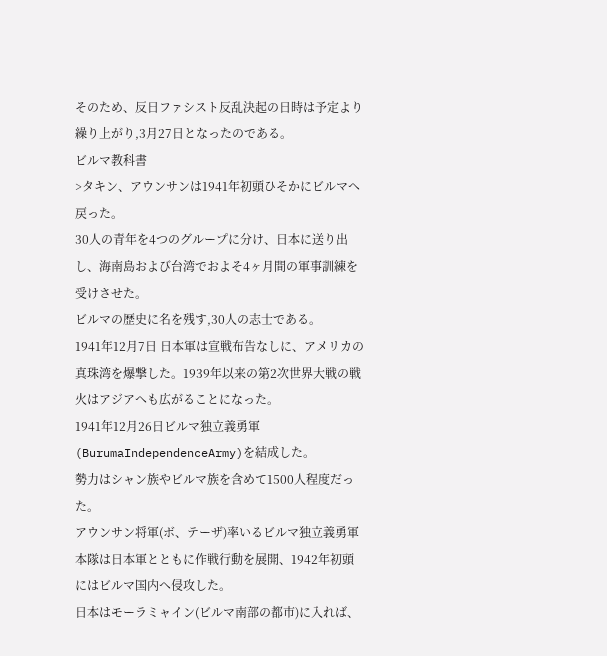そのため、反日ファシスト反乱決起の日時は予定より繰り上がり,3月27日となったのである。
ビルマ教科書
>タキン、アウンサンは1941年初頭ひそかにビルマへ戻った。
30人の青年を4つのグループに分け、日本に送り出し、海南島および台湾でおよそ4ヶ月間の軍事訓練を受けさせた。
ビルマの歴史に名を残す,30人の志士である。
1941年12月7日 日本軍は宣戦布告なしに、アメリカの真珠湾を爆撃した。1939年以来の第2次世界大戦の戦火はアジアへも広がることになった。
1941年12月26日ビルマ独立義勇軍(BurumaIndependenceArmy)を結成した。
勢力はシャン族やビルマ族を含めて1500人程度だった。
アウンサン将軍(ボ、テーザ)率いるビルマ独立義勇軍本隊は日本軍とともに作戦行動を展開、1942年初頭にはビルマ国内へ侵攻した。
日本はモーラミャイン(ビルマ南部の都市)に入れば、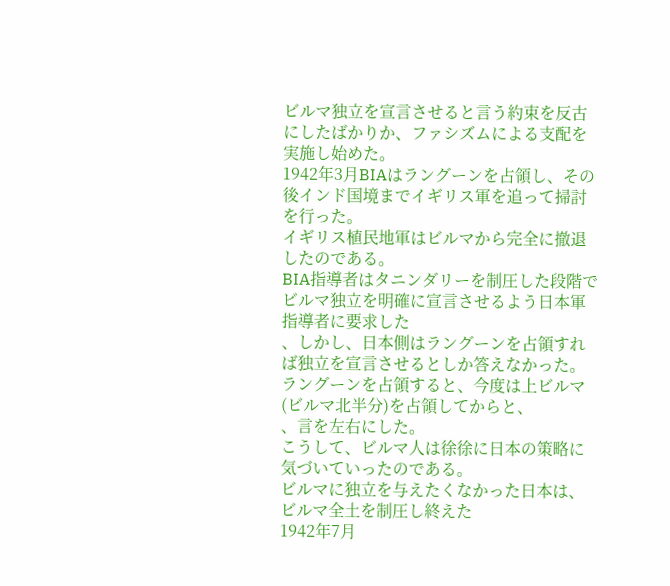ビルマ独立を宣言させると言う約束を反古にしたばかりか、ファシズムによる支配を実施し始めた。
1942年3月BIAはラングーンを占領し、その後インド国境までイギリス軍を追って掃討を行った。
イギリス植民地軍はビルマから完全に撤退したのである。
BIA指導者はタニンダリーを制圧した段階でビルマ独立を明確に宣言させるよう日本軍指導者に要求した
、しかし、日本側はラングーンを占領すれば独立を宣言させるとしか答えなかった。
ラングーンを占領すると、今度は上ビルマ(ビルマ北半分)を占領してからと、
、言を左右にした。
こうして、ビルマ人は徐徐に日本の策略に気づいていったのである。
ビルマに独立を与えたくなかった日本は、ビルマ全土を制圧し終えた
1942年7月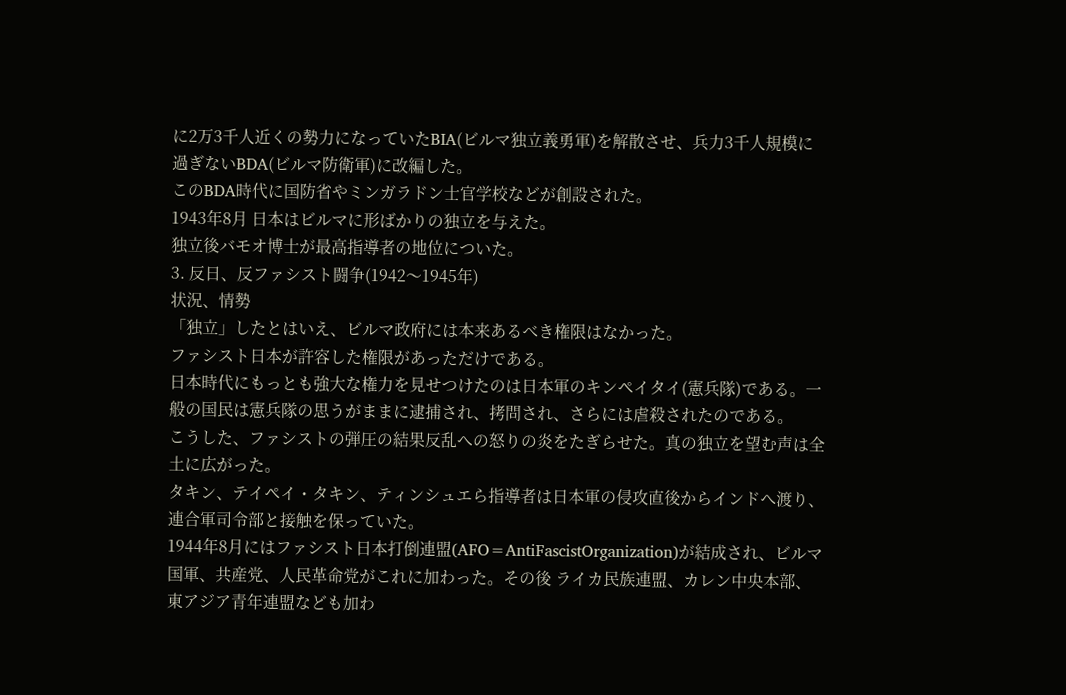に2万3千人近くの勢力になっていたBIA(ビルマ独立義勇軍)を解散させ、兵力3千人規模に過ぎないBDA(ビルマ防衛軍)に改編した。
このBDA時代に国防省やミンガラドン士官学校などが創設された。
1943年8月 日本はビルマに形ばかりの独立を与えた。
独立後バモオ博士が最高指導者の地位についた。
3. 反日、反ファシスト闘争(1942〜1945年)
状況、情勢
「独立」したとはいえ、ビルマ政府には本来あるべき権限はなかった。
ファシスト日本が許容した権限があっただけである。
日本時代にもっとも強大な権力を見せつけたのは日本軍のキンペイタイ(憲兵隊)である。一般の国民は憲兵隊の思うがままに逮捕され、拷問され、さらには虐殺されたのである。
こうした、ファシストの弾圧の結果反乱への怒りの炎をたぎらせた。真の独立を望む声は全土に広がった。
タキン、テイペイ・タキン、ティンシュエら指導者は日本軍の侵攻直後からインドへ渡り、連合軍司令部と接触を保っていた。
1944年8月にはファシスト日本打倒連盟(AFO=AntiFascistOrganization)が結成され、ビルマ国軍、共産党、人民革命党がこれに加わった。その後 ライカ民族連盟、カレン中央本部、東アジア青年連盟なども加わ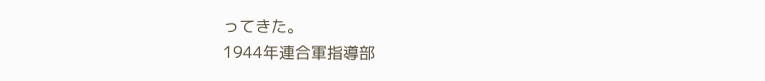ってきた。
1944年連合軍指導部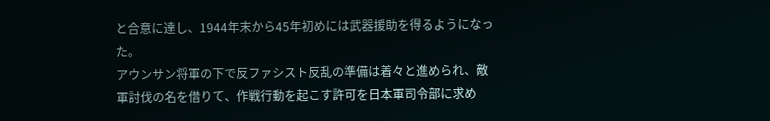と合意に達し、1944年末から45年初めには武器援助を得るようになった。
アウンサン将軍の下で反ファシスト反乱の準備は着々と進められ、敵軍討伐の名を借りて、作戦行動を起こす許可を日本軍司令部に求め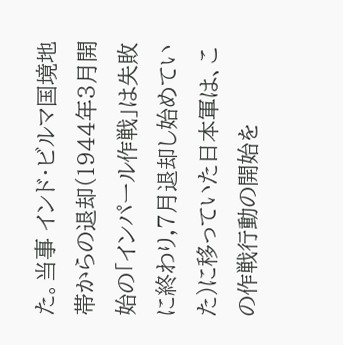た。当事 インド・ビルマ国境地帯からの退却(1944年3月開始の「インパール作戦」は失敗に終わり,7月退却し始めていた)に移っていた日本軍は、この作戦行動の開始を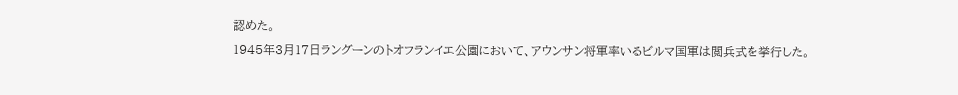認めた。
1945年3月17日ラングーンのトオフランイエ公園において、アウンサン将軍率いるビルマ国軍は閲兵式を挙行した。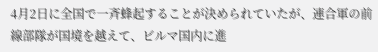4月2日に全国で一斉蜂起することが決められていたが、連合軍の前線部隊が国境を越えて、ビルマ国内に進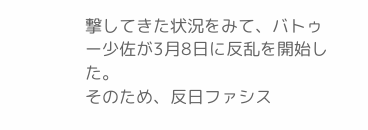撃してきた状況をみて、バトゥー少佐が3月8日に反乱を開始した。
そのため、反日ファシス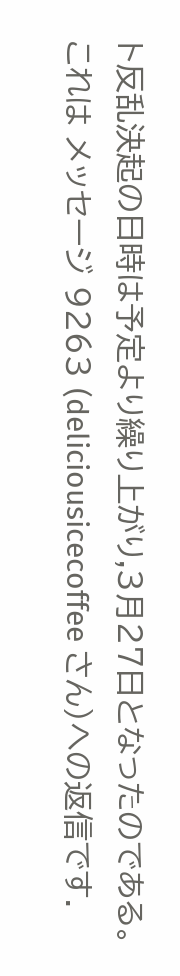ト反乱決起の日時は予定より繰り上がり,3月27日となったのである。
これは メッセージ 9263 (deliciousicecoffee さん)への返信です.